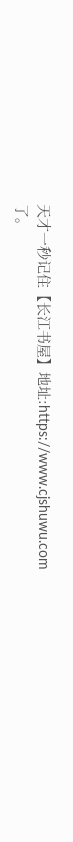天才一秒记住【长江书屋】地址:https://www.cjshuwu.com
了。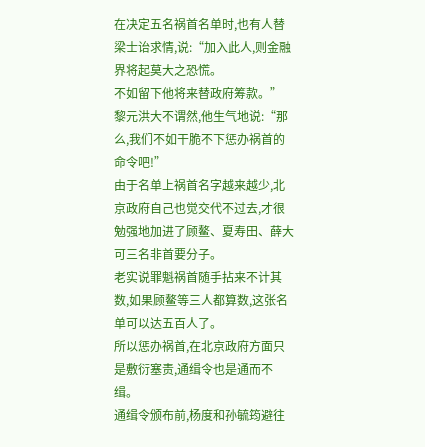在决定五名祸首名单时,也有人替梁士诒求情,说:“加入此人,则金融界将起莫大之恐慌。
不如留下他将来替政府筹款。”
黎元洪大不谓然,他生气地说:“那么,我们不如干脆不下惩办祸首的命令吧!”
由于名单上祸首名字越来越少,北京政府自己也觉交代不过去,才很勉强地加进了顾鳌、夏寿田、薛大可三名非首要分子。
老实说罪魁祸首随手拈来不计其数,如果顾鳌等三人都算数,这张名单可以达五百人了。
所以惩办祸首,在北京政府方面只是敷衍塞责,通缉令也是通而不缉。
通缉令颁布前,杨度和孙毓筠避往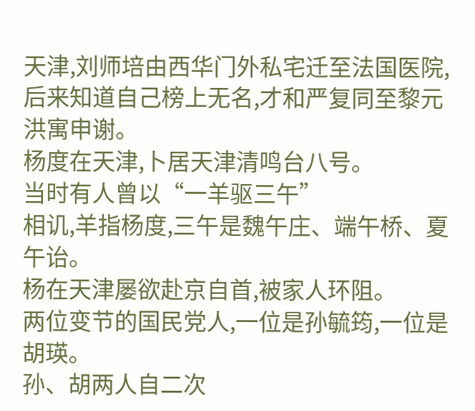天津,刘师培由西华门外私宅迁至法国医院,后来知道自己榜上无名,才和严复同至黎元洪寓申谢。
杨度在天津,卜居天津清鸣台八号。
当时有人曾以“一羊驱三午”
相讥,羊指杨度,三午是魏午庄、端午桥、夏午诒。
杨在天津屡欲赴京自首,被家人环阻。
两位变节的国民党人,一位是孙毓筠,一位是胡瑛。
孙、胡两人自二次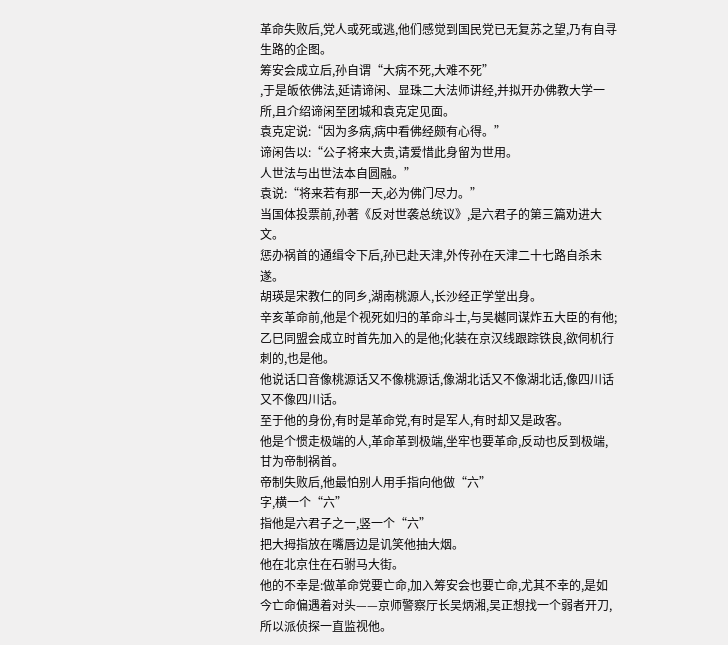革命失败后,党人或死或逃,他们感觉到国民党已无复苏之望,乃有自寻生路的企图。
筹安会成立后,孙自谓“大病不死,大难不死”
,于是皈依佛法,延请谛闲、显珠二大法师讲经,并拟开办佛教大学一所,且介绍谛闲至团城和袁克定见面。
袁克定说:“因为多病,病中看佛经颇有心得。”
谛闲告以:“公子将来大贵,请爱惜此身留为世用。
人世法与出世法本自圆融。”
袁说:“将来若有那一天,必为佛门尽力。”
当国体投票前,孙著《反对世袭总统议》,是六君子的第三篇劝进大文。
惩办祸首的通缉令下后,孙已赴天津,外传孙在天津二十七路自杀未遂。
胡瑛是宋教仁的同乡,湖南桃源人,长沙经正学堂出身。
辛亥革命前,他是个视死如归的革命斗士,与吴樾同谋炸五大臣的有他;乙巳同盟会成立时首先加入的是他;化装在京汉线跟踪铁良,欲伺机行刺的,也是他。
他说话口音像桃源话又不像桃源话,像湖北话又不像湖北话,像四川话又不像四川话。
至于他的身份,有时是革命党,有时是军人,有时却又是政客。
他是个惯走极端的人,革命革到极端,坐牢也要革命,反动也反到极端,甘为帝制祸首。
帝制失败后,他最怕别人用手指向他做“六”
字,横一个“六”
指他是六君子之一,竖一个“六”
把大拇指放在嘴唇边是讥笑他抽大烟。
他在北京住在石驸马大街。
他的不幸是:做革命党要亡命,加入筹安会也要亡命,尤其不幸的,是如今亡命偏遇着对头——京师警察厅长吴炳湘,吴正想找一个弱者开刀,所以派侦探一直监视他。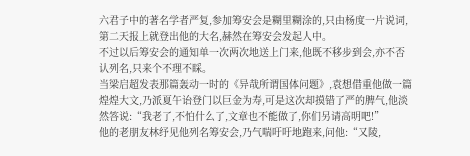六君子中的著名学者严复,参加筹安会是糊里糊涂的,只由杨度一片说词,第二天报上就登出他的大名,赫然在筹安会发起人中。
不过以后筹安会的通知单一次两次地送上门来,他既不移步到会,亦不否认列名,只来个不理不睬。
当梁启超发表那篇轰动一时的《异哉所谓国体问题》,袁想借重他做一篇煌煌大文,乃派夏午诒登门以巨金为寿,可是这次却摸错了严的脾气,他淡然答说:“我老了,不怕什么了,文章也不能做了,你们另请高明吧!”
他的老朋友林纾见他列名筹安会,乃气喘吁吁地跑来,问他:“又陵,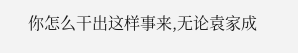你怎么干出这样事来,无论袁家成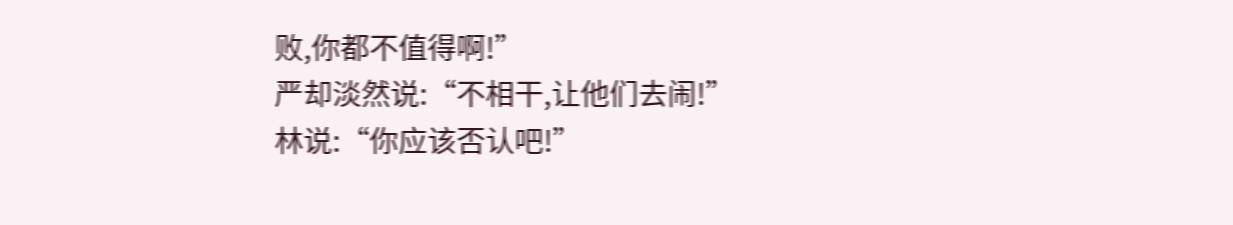败,你都不值得啊!”
严却淡然说:“不相干,让他们去闹!”
林说:“你应该否认吧!”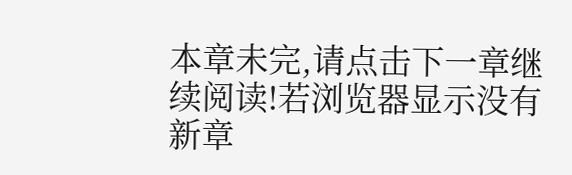本章未完,请点击下一章继续阅读!若浏览器显示没有新章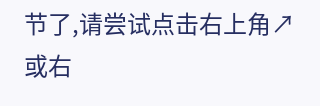节了,请尝试点击右上角↗或右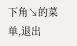下角↘的菜单,退出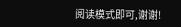阅读模式即可,谢谢!